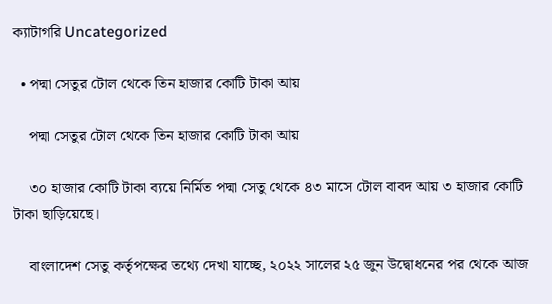ক্যাটাগরি Uncategorized

  • পদ্মা সেতুর টোল থেকে তিন হাজার কোটি টাকা আয়

    পদ্মা সেতুর টোল থেকে তিন হাজার কোটি টাকা আয়

    ৩০ হাজার কোটি টাকা ব্যয়ে নির্মিত পদ্মা সেতু থেকে ৪৩ মাসে টোল বাবদ আয় ৩ হাজার কোটি টাকা ছাড়িয়েছে।

    বাংলাদেশ সেতু কর্তৃপক্ষের তথ্যে দেখা যাচ্ছে, ২০২২ সালের ২৫ জুন উদ্বোধনের পর থেকে আজ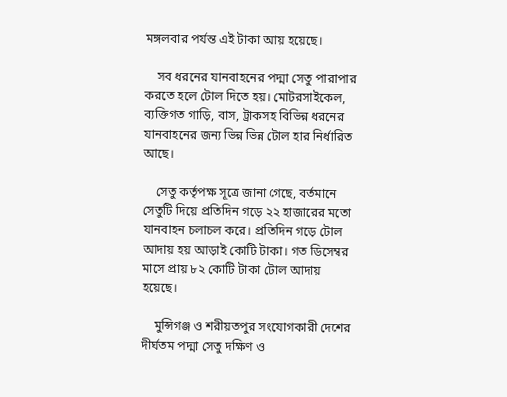মঙ্গলবার পর্যন্ত এই টাকা আয় হয়েছে।

    সব ধরনের যানবাহনের পদ্মা সেতু পারাপার করতে হলে টোল দিতে হয়। মোটরসাইকেল, ব্যক্তিগত গাড়ি, বাস, ট্রাকসহ বিভিন্ন ধরনের যানবাহনের জন্য ভিন্ন ভিন্ন টোল হার নির্ধারিত আছে।

    সেতু কর্তৃপক্ষ সূত্রে জানা গেছে, বর্তমানে সেতুটি দিয়ে প্রতিদিন গড়ে ২২ হাজারের মতো যানবাহন চলাচল করে। প্রতিদিন গড়ে টোল আদায় হয় আড়াই কোটি টাকা। গত ডিসেম্বর মাসে প্রায় ৮২ কোটি টাকা টোল আদায় হয়েছে।

    মুন্সিগঞ্জ ও শরীয়তপুর সংযোগকারী দেশের দীর্ঘতম পদ্মা সেতু দক্ষিণ ও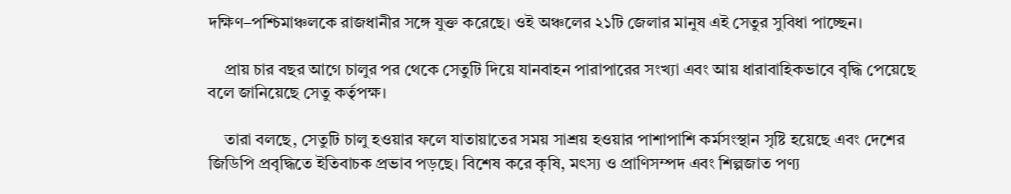দক্ষিণ–পশ্চিমাঞ্চলকে রাজধানীর সঙ্গে যুক্ত করেছে। ওই অঞ্চলের ২১টি জেলার মানুষ এই সেতুর সুবিধা পাচ্ছেন।

    প্রায় চার বছর আগে চালুর পর থেকে সেতুটি দিয়ে যানবাহন পারাপারের সংখ্যা এবং আয় ধারাবাহিকভাবে বৃদ্ধি পেয়েছে বলে জানিয়েছে সেতু কর্তৃপক্ষ।

    তারা বলছে, সেতুটি চালু হওয়ার ফলে যাতায়াতের সময় সাশ্রয় হওয়ার পাশাপাশি কর্মসংস্থান সৃষ্টি হয়েছে এবং দেশের জিডিপি প্রবৃদ্ধিতে ইতিবাচক প্রভাব পড়ছে। বিশেষ করে কৃষি, মৎস্য ও প্রাণিসম্পদ এবং শিল্পজাত পণ্য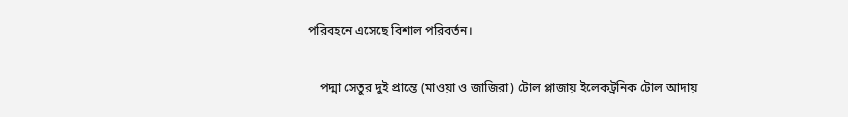পরিবহনে এসেছে বিশাল পরিবর্তন।

    পদ্মা সেতুর দুই প্রান্তে (মাওয়া ও জাজিরা) টোল প্লাজায় ইলেকট্রনিক টোল আদায়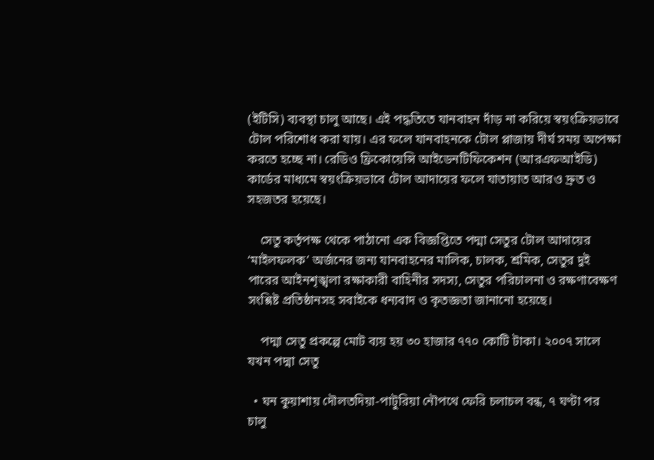(ইটিসি) ব্যবস্থা চালু আছে। এই পদ্ধতিতে যানবাহন দাঁড় না করিয়ে স্বয়ংক্রিয়ভাবে টোল পরিশোধ করা যায়। এর ফলে যানবাহনকে টোল প্লাজায় দীর্ঘ সময় অপেক্ষা করতে হচ্ছে না। রেডিও ফ্রিকোয়েন্সি আইডেনটিফিকেশন (আরএফআইডি) কার্ডের মাধ্যমে স্বয়ংক্রিয়ভাবে টোল আদায়ের ফলে যাতায়াত আরও দ্রুত ও সহজতর হয়েছে।

    সেতু কর্তৃপক্ষ থেকে পাঠানো এক বিজ্ঞপ্তিতে পদ্মা সেতুর টোল আদায়ের ‘মাইলফলক’ অর্জনের জন্য যানবাহনের মালিক, চালক, শ্রমিক, সেতুর দুই পারের আইনশৃঙ্খলা রক্ষাকারী বাহিনীর সদস্য, সেতুর পরিচালনা ও রক্ষণাবেক্ষণ সংশ্লিষ্ট প্রতিষ্ঠানসহ সবাইকে ধন্যবাদ ও কৃতজ্ঞতা জানানো হয়েছে।

    পদ্মা সেতু প্রকল্পে মোট ব্যয় হয় ৩০ হাজার ৭৭০ কোটি টাকা। ২০০৭ সালে যখন পদ্মা সেতু

  • ঘন কুয়াশায় দৌলতদিয়া-পাটুরিয়া নৌপথে ফেরি চলাচল বন্ধ, ৭ ঘণ্টা পর চালু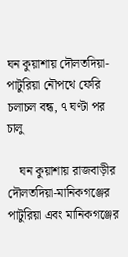ঘন কুয়াশায় দৌলতদিয়া-পাটুরিয়া নৌপথে ফেরি চলাচল বন্ধ, ৭ ঘণ্টা পর চালু

    ঘন কুয়াশায় রাজবাড়ীর দৌলতদিয়া-মানিকগঞ্জের পাটুরিয়া এবং মানিকগঞ্জের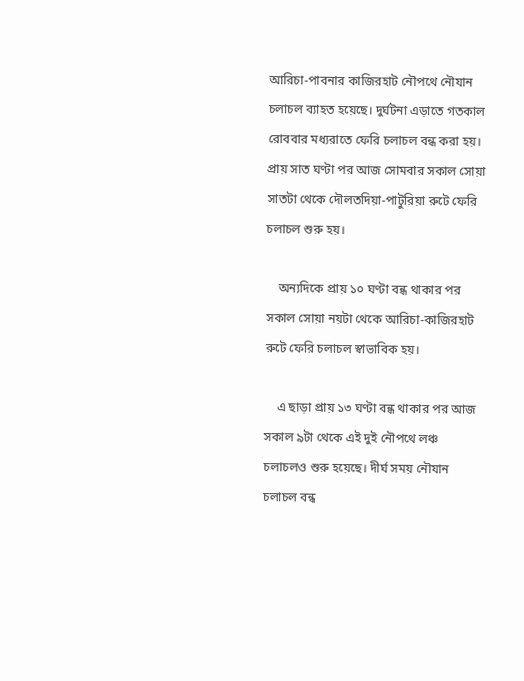আরিচা-পাবনার কাজিরহাট নৌপথে নৌযান চলাচল ব্যাহত হয়েছে। দুর্ঘটনা এড়াতে গতকাল রোববার মধ্যরাতে ফেরি চলাচল বন্ধ করা হয়। প্রায় সাত ঘণ্টা পর আজ সোমবার সকাল সোয়া সাতটা থেকে দৌলতদিয়া-পাটুরিয়া রুটে ফেরি চলাচল শুরু হয়।

    অন্যদিকে প্রায় ১০ ঘণ্টা বন্ধ থাকার পর সকাল সোয়া নয়টা থেকে আরিচা-কাজিরহাট রুটে ফেরি চলাচল স্বাভাবিক হয়।

    এ ছাড়া প্রায় ১৩ ঘণ্টা বন্ধ থাকার পর আজ সকাল ৯টা থেকে এই দুই নৌপথে লঞ্চ চলাচলও শুরু হয়েছে। দীর্ঘ সময় নৌযান চলাচল বন্ধ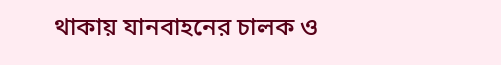থাকায় যানবাহনের চালক ও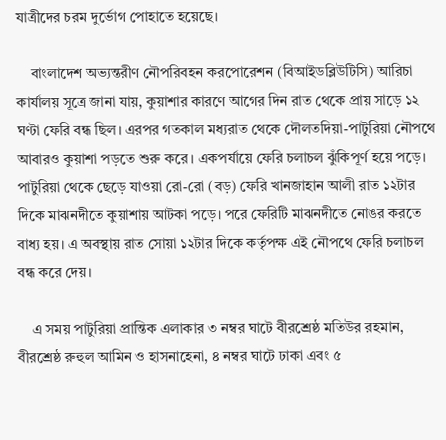যাত্রীদের চরম দুর্ভোগ পোহাতে হয়েছে।

    বাংলাদেশ অভ্যন্তরীণ নৌপরিবহন করপোরেশন (বিআইডব্লিউটিসি) আরিচা কার্যালয় সূত্রে জানা যায়, কুয়াশার কারণে আগের দিন রাত থেকে প্রায় সাড়ে ১২ ঘণ্টা ফেরি বন্ধ ছিল। এরপর গতকাল মধ্যরাত থেকে দৌলতদিয়া-পাটুরিয়া নৌপথে আবারও কুয়াশা পড়তে শুরু করে। একপর্যায়ে ফেরি চলাচল ঝুঁকিপূর্ণ হয়ে পড়ে। পাটুরিয়া থেকে ছেড়ে যাওয়া রো-রো (বড়) ফেরি খানজাহান আলী রাত ১২টার দিকে মাঝনদীতে কুয়াশায় আটকা পড়ে। পরে ফেরিটি মাঝনদীতে নোঙর করতে বাধ্য হয়। এ অবস্থায় রাত সোয়া ১২টার দিকে কর্তৃপক্ষ এই নৌপথে ফেরি চলাচল বন্ধ করে দেয়।

    এ সময় পাটুরিয়া প্রান্তিক এলাকার ৩ নম্বর ঘাটে বীরশ্রেষ্ঠ মতিউর রহমান, বীরশ্রেষ্ঠ রুহুল আমিন ও হাসনাহেনা, ৪ নম্বর ঘাটে ঢাকা এবং ৫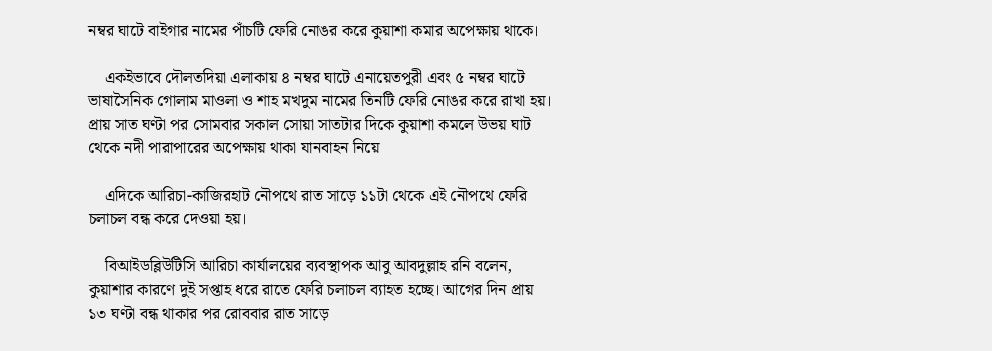নম্বর ঘাটে বাইগার নামের পাঁচটি ফেরি নোঙর করে কুয়াশা কমার অপেক্ষায় থাকে।

    একইভাবে দৌলতদিয়া এলাকায় ৪ নম্বর ঘাটে এনায়েতপুরী এবং ৫ নম্বর ঘাটে ভাষাসৈনিক গোলাম মাওলা ও শাহ মখদুম নামের তিনটি ফেরি নোঙর করে রাখা হয়। প্রায় সাত ঘণ্টা পর সোমবার সকাল সোয়া সাতটার দিকে কুয়াশা কমলে উভয় ঘাট থেকে নদী পারাপারের অপেক্ষায় থাকা যানবাহন নিয়ে

    এদিকে আরিচা-কাজিরহাট নৌপথে রাত সাড়ে ১১টা থেকে এই নৌপথে ফেরি চলাচল বন্ধ করে দেওয়া হয়।

    বিআইডব্লিউটিসি আরিচা কার্যালয়ের ব্যবস্থাপক আবু আবদুল্লাহ রনি বলেন, কুয়াশার কারণে দুই সপ্তাহ ধরে রাতে ফেরি চলাচল ব্যাহত হচ্ছে। আগের দিন প্রায় ১৩ ঘণ্টা বন্ধ থাকার পর রোববার রাত সাড়ে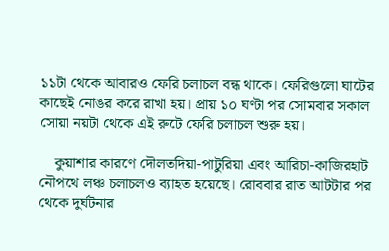১১টা থেকে আবারও ফেরি চলাচল বন্ধ থাকে। ফেরিগুলো ঘাটের কাছেই নোঙর করে রাখা হয়। প্রায় ১০ ঘণ্টা পর সোমবার সকাল সোয়া নয়টা থেকে এই রুটে ফেরি চলাচল শুরু হয়।

    কুয়াশার কারণে দৌলতদিয়া-পাটুরিয়া এবং আরিচা-কাজিরহাট নৌপথে লঞ্চ চলাচলও ব্যাহত হয়েছে। রোববার রাত আটটার পর থেকে দুর্ঘটনার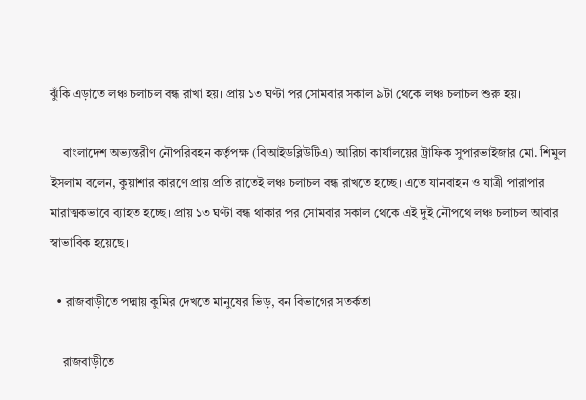ঝুঁকি এড়াতে লঞ্চ চলাচল বন্ধ রাখা হয়। প্রায় ১৩ ঘণ্টা পর সোমবার সকাল ৯টা থেকে লঞ্চ চলাচল শুরু হয়।

    বাংলাদেশ অভ্যন্তরীণ নৌপরিবহন কর্তৃপক্ষ (বিআইডব্লিউটিএ) আরিচা কার্যালয়ের ট্রাফিক সুপারভাইজার মো. শিমুল ইসলাম বলেন, কুয়াশার কারণে প্রায় প্রতি রাতেই লঞ্চ চলাচল বন্ধ রাখতে হচ্ছে। এতে যানবাহন ও যাত্রী পারাপার মারাত্মকভাবে ব্যাহত হচ্ছে। প্রায় ১৩ ঘণ্টা বন্ধ থাকার পর সোমবার সকাল থেকে এই দুই নৌপথে লঞ্চ চলাচল আবার স্বাভাবিক হয়েছে।

  • রাজবাড়ীতে পদ্মায় কুমির দেখতে মানুষের ভিড়, বন বিভাগের সতর্কতা

    রাজবাড়ীতে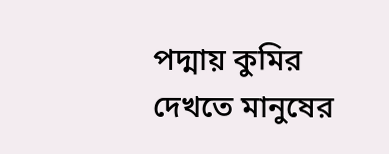পদ্মায় কুমির দেখতে মানুষের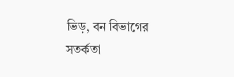ভিড়, বন বিভাগের সতর্কতা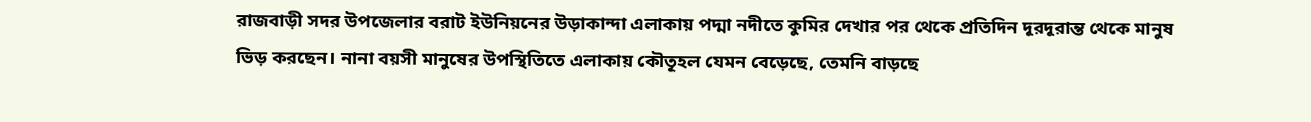রাজবাড়ী সদর উপজেলার বরাট ইউনিয়নের উড়াকান্দা এলাকায় পদ্মা নদীতে কুমির দেখার পর থেকে প্রতিদিন দূরদূরান্ত থেকে মানুষ ভিড় করছেন। নানা বয়সী মানুষের উপস্থিতিতে এলাকায় কৌতূহল যেমন বেড়েছে, তেমনি বাড়ছে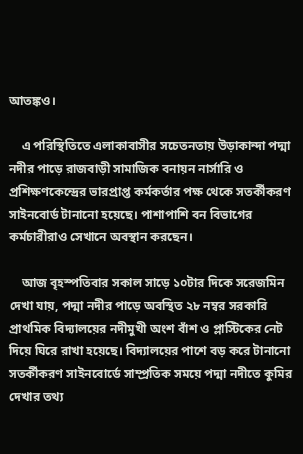আতঙ্কও।

    এ পরিস্থিতিতে এলাকাবাসীর সচেতনতায় উড়াকান্দা পদ্মা নদীর পাড়ে রাজবাড়ী সামাজিক বনায়ন নার্সারি ও প্রশিক্ষণকেন্দ্রের ভারপ্রাপ্ত কর্মকর্তার পক্ষ থেকে সতর্কীকরণ সাইনবোর্ড টানানো হয়েছে। পাশাপাশি বন বিভাগের কর্মচারীরাও সেখানে অবস্থান করছেন।

    আজ বৃহস্পতিবার সকাল সাড়ে ১০টার দিকে সরেজমিন দেখা যায়, পদ্মা নদীর পাড়ে অবস্থিত ২৮ নম্বর সরকারি প্রাথমিক বিদ্যালয়ের নদীমুখী অংশ বাঁশ ও প্লাস্টিকের নেট দিয়ে ঘিরে রাখা হয়েছে। বিদ্যালয়ের পাশে বড় করে টানানো সতর্কীকরণ সাইনবোর্ডে সাম্প্রতিক সময়ে পদ্মা নদীতে কুমির দেখার তথ্য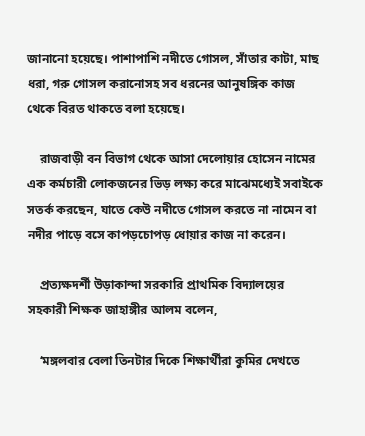জানানো হয়েছে। পাশাপাশি নদীতে গোসল, সাঁতার কাটা, মাছ ধরা, গরু গোসল করানোসহ সব ধরনের আনুষঙ্গিক কাজ থেকে বিরত থাকতে বলা হয়েছে।

    রাজবাড়ী বন বিভাগ থেকে আসা দেলোয়ার হোসেন নামের এক কর্মচারী লোকজনের ভিড় লক্ষ্য করে মাঝেমধ্যেই সবাইকে সতর্ক করছেন, যাতে কেউ নদীতে গোসল করতে না নামেন বা নদীর পাড়ে বসে কাপড়চোপড় ধোয়ার কাজ না করেন।

    প্রত্যক্ষদর্শী উড়াকান্দা সরকারি প্রাথমিক বিদ্যালয়ের সহকারী শিক্ষক জাহাঙ্গীর আলম বলেন,

    ‘মঙ্গলবার বেলা তিনটার দিকে শিক্ষার্থীরা কুমির দেখতে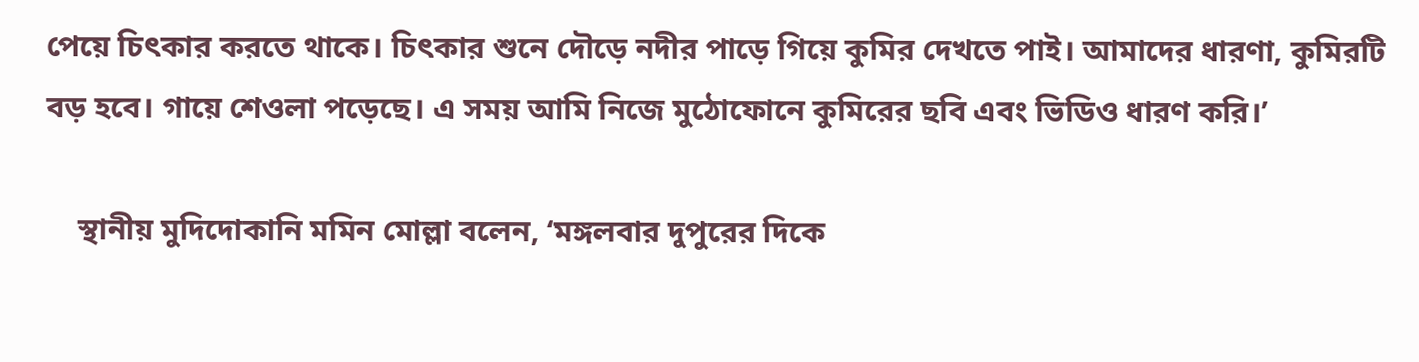পেয়ে চিৎকার করতে থাকে। চিৎকার শুনে দৌড়ে নদীর পাড়ে গিয়ে কুমির দেখতে পাই। আমাদের ধারণা, কুমিরটি বড় হবে। গায়ে শেওলা পড়েছে। এ সময় আমি নিজে মুঠোফোনে কুমিরের ছবি এবং ভিডিও ধারণ করি।’

    স্থানীয় মুদিদোকানি মমিন মোল্লা বলেন, ‘মঙ্গলবার দুপুরের দিকে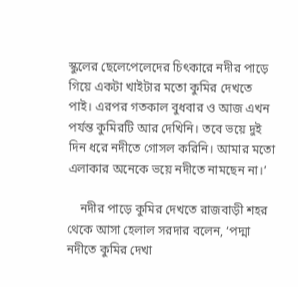স্কুলের ছেলেপেলেদের চিৎকারে নদীর পাড়ে গিয়ে একটা খাইটার মতো কুমির দেখতে পাই। এরপর গতকাল বুধবার ও আজ এখন পর্যন্ত কুমিরটি আর দেখিনি। তবে ভয়ে দুই দিন ধরে নদীতে গোসল করিনি। আমার মতো এলাকার অনেকে ভয়ে নদীতে নামছেন না।’

    নদীর পাড়ে কুমির দেখতে রাজবাড়ী শহর থেকে আসা হেলাল সরদার বলেন, ‘পদ্মা নদীতে কুমির দেখা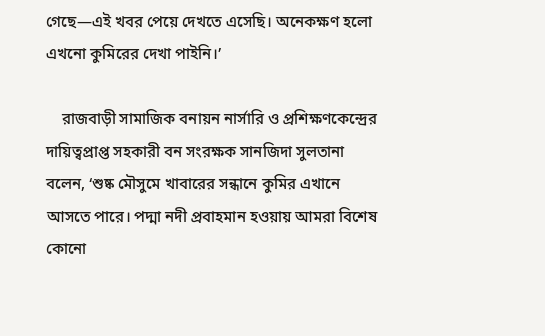গেছে—এই খবর পেয়ে দেখতে এসেছি। অনেকক্ষণ হলো এখনো কুমিরের দেখা পাইনি।’

    রাজবাড়ী সামাজিক বনায়ন নার্সারি ও প্রশিক্ষণকেন্দ্রের দায়িত্বপ্রাপ্ত সহকারী বন সংরক্ষক সানজিদা সুলতানা বলেন, ‘শুষ্ক মৌসুমে খাবারের সন্ধানে কুমির এখানে আসতে পারে। পদ্মা নদী প্রবাহমান হওয়ায় আমরা বিশেষ কোনো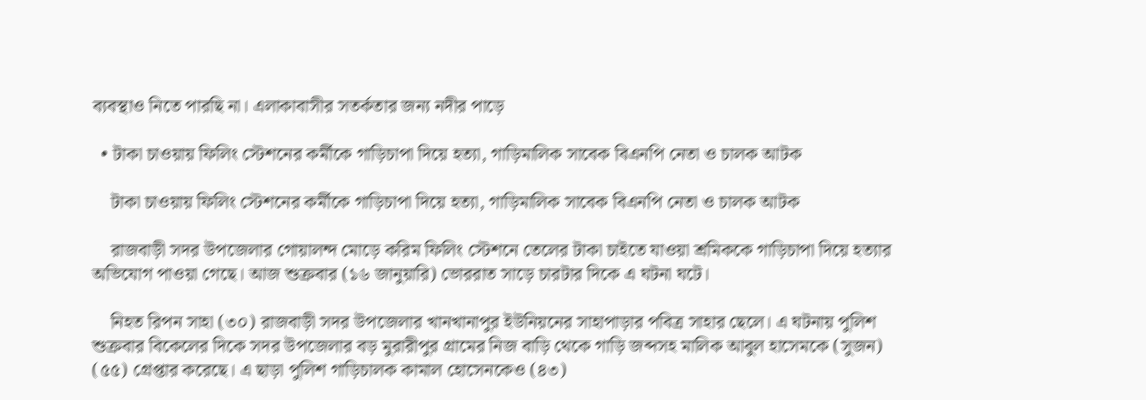ব্যবস্থাও নিতে পারছি না। এলাকাবাসীর সতর্কতার জন্য নদীর পাড়ে

  • টাকা চাওয়ায় ফিলিং স্টেশনের কর্মীকে গাড়িচাপা দিয়ে হত্যা, গাড়িমালিক সাবেক বিএনপি নেতা ও চালক আটক

    টাকা চাওয়ায় ফিলিং স্টেশনের কর্মীকে গাড়িচাপা দিয়ে হত্যা, গাড়িমালিক সাবেক বিএনপি নেতা ও চালক আটক

    রাজবাড়ী সদর উপজেলার গোয়ালন্দ মোড়ে করিম ফিলিং স্টেশনে তেলের টাকা চাইতে যাওয়া শ্রমিককে গাড়িচাপা দিয়ে হত্যার অভিযোগ পাওয়া গেছে। আজ শুক্রবার (১৬ জানুয়ারি) ভোররাত সাড়ে চারটার দিকে এ ঘটনা ঘটে।

    নিহত রিপন সাহা (৩০) রাজবাড়ী সদর উপজেলার খানখানাপুর ইউনিয়নের সাহাপাড়ার পবিত্র সাহার ছেলে। এ ঘটনায় পুলিশ শুক্রবার বিকেলের দিকে সদর উপজেলার বড় মুরারীপুর গ্রামের নিজ বাড়ি থেকে গাড়ি জব্দসহ মালিক আবুল হাসেমকে (সুজন) (৫৫) গ্রেপ্তার করেছে। এ ছাড়া পুলিশ গাড়িচালক কামাল হোসেনকেও (৪৩)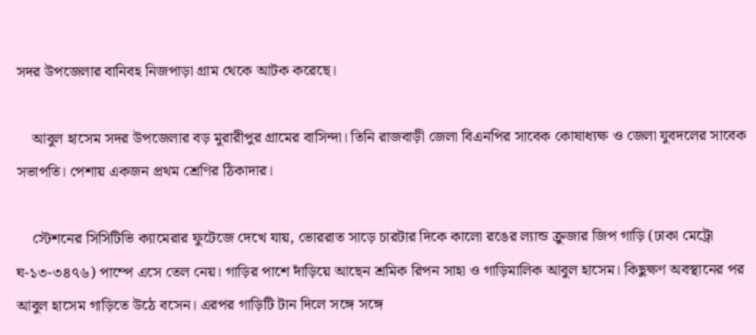সদর উপজেলার বানিবহ নিজপাড়া গ্রাম থেকে আটক করেছে।

    আবুল হাসেম সদর উপজেলার বড় মুরারীপুর গ্রামের বাসিন্দা। তিনি রাজবাড়ী জেলা বিএনপির সাবেক কোষাধ্যক্ষ ও জেলা যুবদলের সাবেক সভাপতি। পেশায় একজন প্রথম শ্রেণির ঠিকাদার।

    স্টেশনের সিসিটিভি ক্যামেরার ফুটেজে দেখে যায়, ভোররাত সাড়ে চারটার দিকে কালো রঙের ল্যান্ড ক্রুজার জিপ গাড়ি (ঢাকা মেট্রো ঘ-১৩-৩৪৭৬) পাম্পে এসে তেল নেয়। গাড়ির পাশে দাঁড়িয়ে আছেন শ্রমিক রিপন সাহা ও গাড়িমালিক আবুল হাসেম। কিছুক্ষণ অবস্থানের পর আবুল হাসেম গাড়িতে উঠে বসেন। এরপর গাড়িটি টান দিলে সঙ্গে সঙ্গে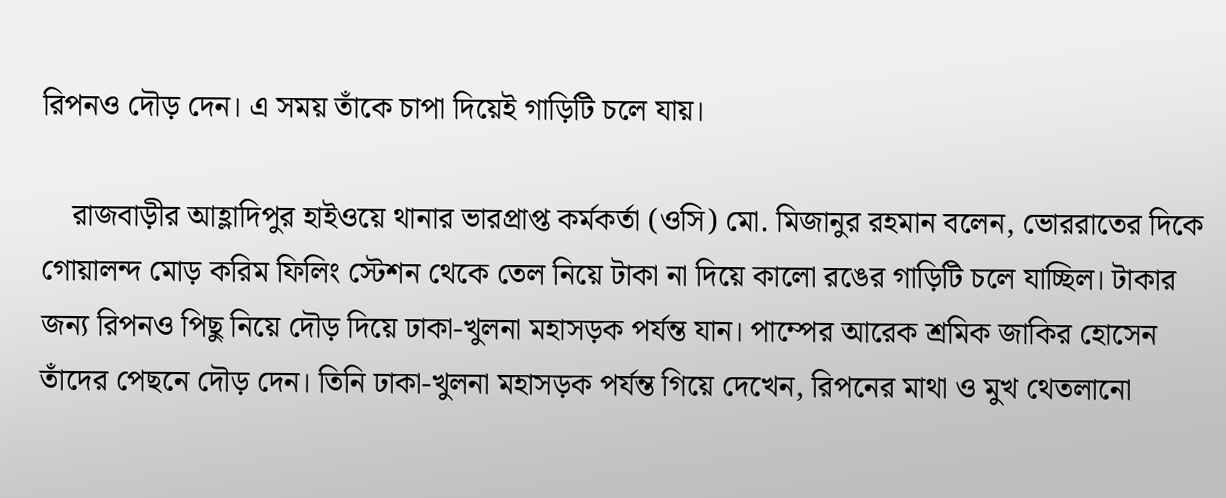রিপনও দৌড় দেন। এ সময় তাঁকে চাপা দিয়েই গাড়িটি চলে যায়।

    রাজবাড়ীর আহ্লাদিপুর হাইওয়ে থানার ভারপ্রাপ্ত কর্মকর্তা (ওসি) মো. মিজানুর রহমান বলেন, ভোররাতের দিকে গোয়ালন্দ মোড় করিম ফিলিং স্টেশন থেকে তেল নিয়ে টাকা না দিয়ে কালো রঙের গাড়িটি চলে যাচ্ছিল। টাকার জন্য রিপনও পিছু নিয়ে দৌড় দিয়ে ঢাকা-খুলনা মহাসড়ক পর্যন্ত যান। পাম্পের আরেক শ্রমিক জাকির হোসেন তাঁদের পেছনে দৌড় দেন। তিনি ঢাকা-খুলনা মহাসড়ক পর্যন্ত গিয়ে দেখেন, রিপনের মাথা ও মুখ থেতলানো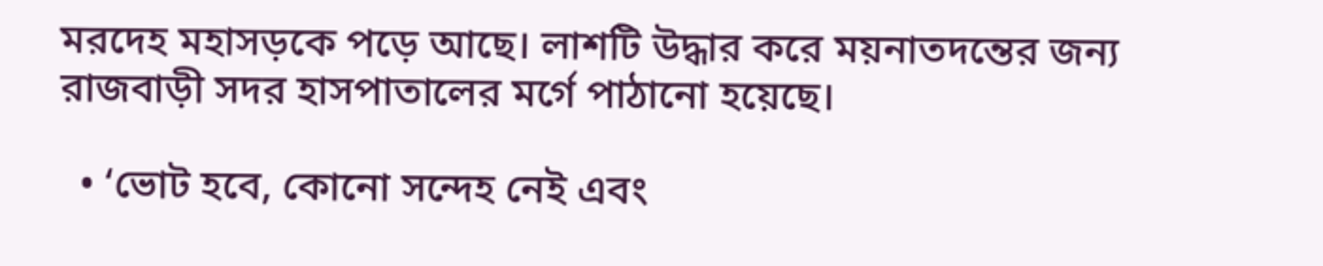মরদেহ মহাসড়কে পড়ে আছে। লাশটি উদ্ধার করে ময়নাতদন্তের জন্য রাজবাড়ী সদর হাসপাতালের মর্গে পাঠানো হয়েছে।

  • ‘ভোট হবে, কোনো সন্দেহ নেই এবং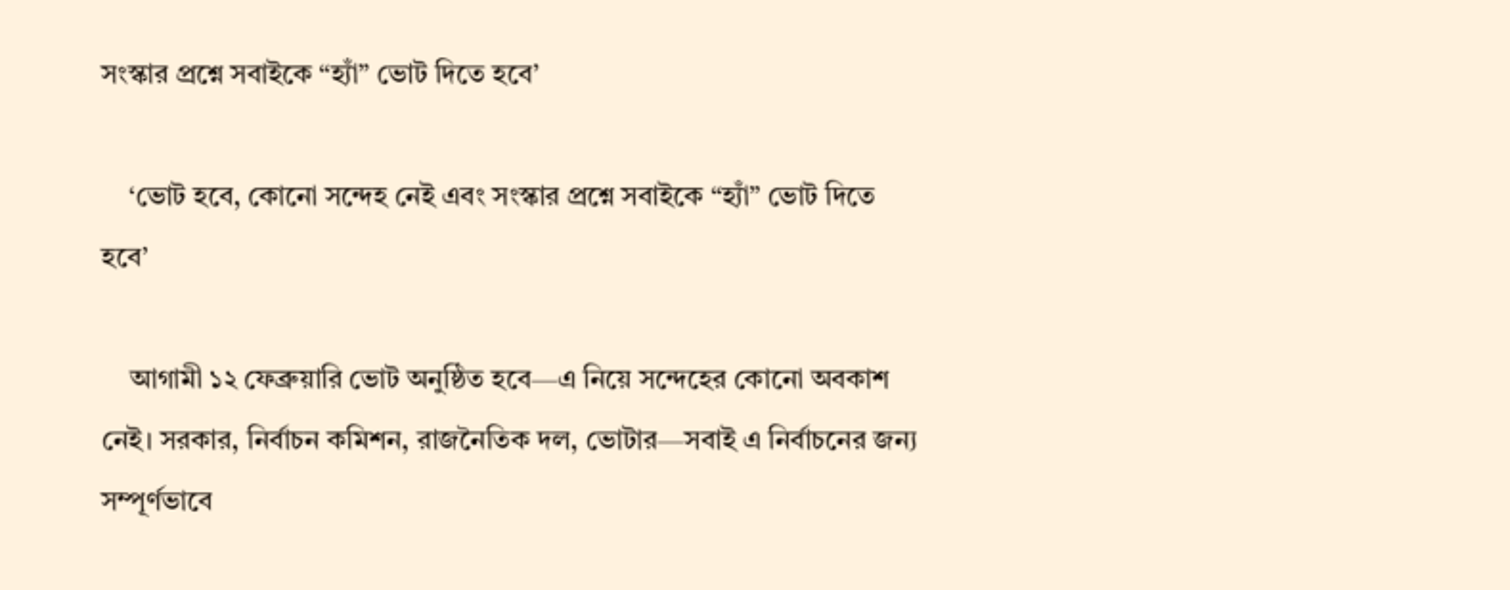সংস্কার প্রশ্নে সবাইকে “হ্যাঁ” ভোট দিতে হবে’

    ‘ভোট হবে, কোনো সন্দেহ নেই এবং সংস্কার প্রশ্নে সবাইকে “হ্যাঁ” ভোট দিতে হবে’

    আগামী ১২ ফেব্রুয়ারি ভোট অনুষ্ঠিত হবে—এ নিয়ে সন্দেহের কোনো অবকাশ নেই। সরকার, নির্বাচন কমিশন, রাজনৈতিক দল, ভোটার—সবাই এ নির্বাচনের জন্য সম্পূর্ণভাবে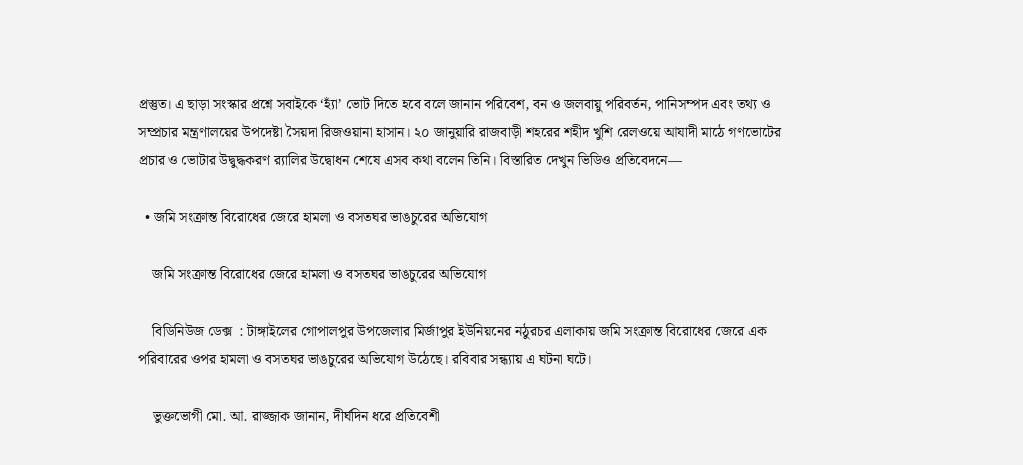প্রস্তুত। এ ছাড়া সংস্কার প্রশ্নে সবাইকে ‘হ্যাঁ’ ভোট দিতে হবে বলে জানান পরিবেশ, বন ও জলবায়ু পরিবর্তন, পানিসম্পদ এবং তথ্য ও সম্প্রচার মন্ত্রণালয়ের উপদেষ্টা সৈয়দা রিজওয়ানা হাসান। ২০ জানুয়ারি রাজবাড়ী শহরের শহীদ খুশি রেলওয়ে আযাদী মাঠে গণভোটের প্রচার ও ভোটার উদ্বুদ্ধকরণ র‌্যালির উদ্বোধন শেষে এসব কথা বলেন তিনি। বিস্তারিত দেখুন ভিডিও প্রতিবেদনে—

  • জমি সংক্রান্ত বিরোধের জেরে হামলা ও বসতঘর ভাঙচুরের অভিযোগ

    জমি সংক্রান্ত বিরোধের জেরে হামলা ও বসতঘর ভাঙচুরের অভিযোগ

    বিডিনিউজ ডেক্স  : টাঙ্গাইলের গোপালপুর উপজেলার মির্জাপুর ইউনিয়নের নঠুরচর এলাকায় জমি সংক্রান্ত বিরোধের জেরে এক পরিবারের ওপর হামলা ও বসতঘর ভাঙচুরের অভিযোগ উঠেছে। রবিবার সন্ধ্যায় এ ঘটনা ঘটে।

    ভুক্তভোগী মো. আ. রাজ্জাক জানান, দীর্ঘদিন ধরে প্রতিবেশী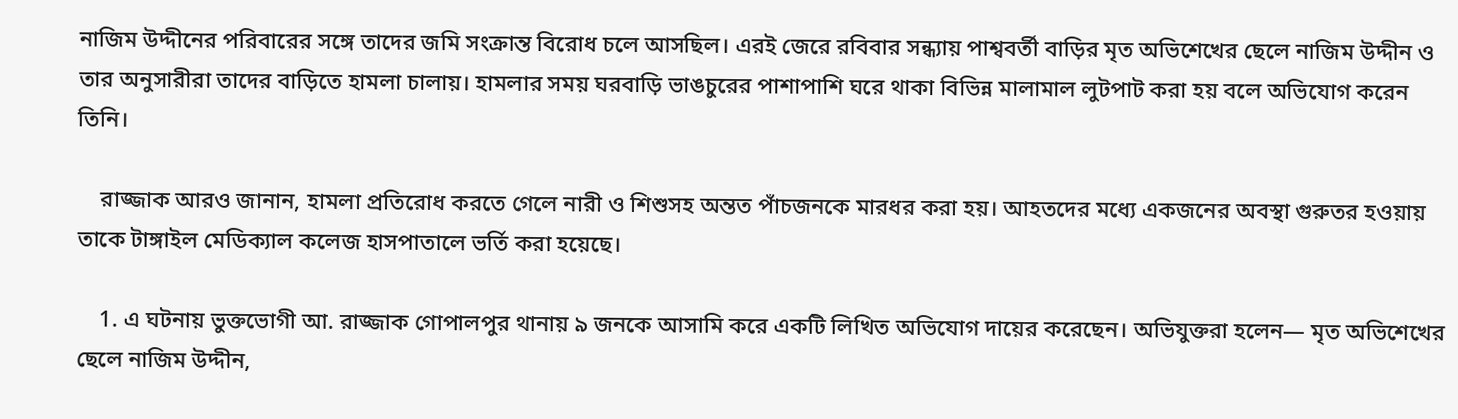নাজিম উদ্দীনের পরিবারের সঙ্গে তাদের জমি সংক্রান্ত বিরোধ চলে আসছিল। এরই জেরে রবিবার সন্ধ্যায় পাশ্ববর্তী বাড়ির মৃত অভিশেখের ছেলে নাজিম উদ্দীন ও তার অনুসারীরা তাদের বাড়িতে হামলা চালায়। হামলার সময় ঘরবাড়ি ভাঙচুরের পাশাপাশি ঘরে থাকা বিভিন্ন মালামাল লুটপাট করা হয় বলে অভিযোগ করেন তিনি।

    রাজ্জাক আরও জানান, হামলা প্রতিরোধ করতে গেলে নারী ও শিশুসহ অন্তত পাঁচজনকে মারধর করা হয়। আহতদের মধ্যে একজনের অবস্থা গুরুতর হওয়ায় তাকে টাঙ্গাইল মেডিক্যাল কলেজ হাসপাতালে ভর্তি করা হয়েছে।

    1. এ ঘটনায় ভুক্তভোগী আ. রাজ্জাক গোপালপুর থানায় ৯ জনকে আসামি করে একটি লিখিত অভিযোগ দায়ের করেছেন। অভিযুক্তরা হলেন— মৃত অভিশেখের ছেলে নাজিম উদ্দীন,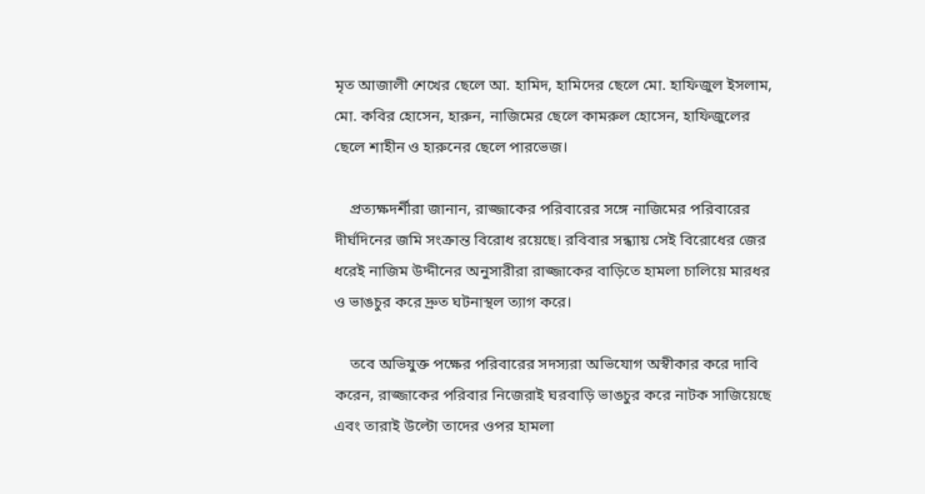মৃত আজালী শেখের ছেলে আ. হামিদ, হামিদের ছেলে মো. হাফিজুল ইসলাম, মো. কবির হোসেন, হারুন, নাজিমের ছেলে কামরুল হোসেন, হাফিজুলের ছেলে শাহীন ও হারুনের ছেলে পারভেজ।

    প্রত্যক্ষদর্শীরা জানান, রাজ্জাকের পরিবারের সঙ্গে নাজিমের পরিবারের দীর্ঘদিনের জমি সংক্রান্ত বিরোধ রয়েছে। রবিবার সন্ধ্যায় সেই বিরোধের জের ধরেই নাজিম উদ্দীনের অনুসারীরা রাজ্জাকের বাড়িতে হামলা চালিয়ে মারধর ও ভাঙচুর করে দ্রুত ঘটনাস্থল ত্যাগ করে।

    তবে অভিযুক্ত পক্ষের পরিবারের সদস্যরা অভিযোগ অস্বীকার করে দাবি করেন, রাজ্জাকের পরিবার নিজেরাই ঘরবাড়ি ভাঙচুর করে নাটক সাজিয়েছে এবং তারাই উল্টো তাদের ওপর হামলা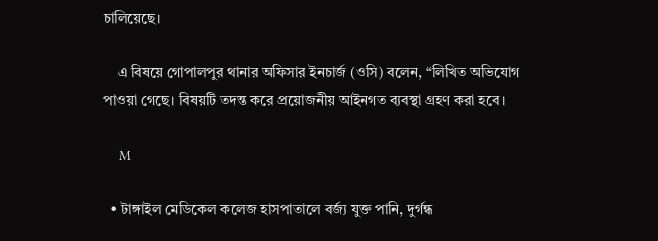চালিয়েছে।

    এ বিষয়ে গোপালপুর থানার অফিসার ইনচার্জ (ওসি) বলেন, “লিখিত অভিযোগ পাওয়া গেছে। বিষয়টি তদন্ত করে প্রয়োজনীয় আইনগত ব্যবস্থা গ্রহণ করা হবে।

    M

  • টাঙ্গাইল মেডিকেল কলেজ হাসপাতালে বর্জ্য যুক্ত পানি, দুর্গন্ধ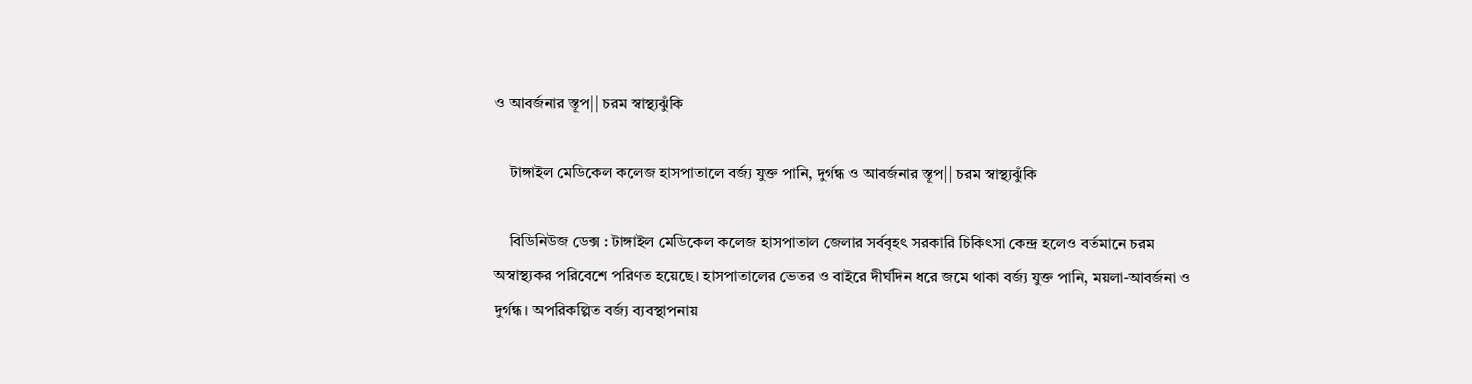ও আবর্জনার স্তূপ|| চরম স্বাস্থ্যঝুঁকি

    টাঙ্গাইল মেডিকেল কলেজ হাসপাতালে বর্জ্য যুক্ত পানি, দুর্গন্ধ ও আবর্জনার স্তূপ|| চরম স্বাস্থ্যঝুঁকি

    বিডিনিউজ ডেক্স : টাঙ্গাইল মেডিকেল কলেজ হাসপাতাল জেলার সর্ববৃহৎ সরকারি চিকিৎসা কেন্দ্র হলেও বর্তমানে চরম অস্বাস্থ্যকর পরিবেশে পরিণত হয়েছে। হাসপাতালের ভেতর ও বাইরে দীর্ঘদিন ধরে জমে থাকা বর্জ্য যুক্ত পানি, ময়লা-আবর্জনা ও দুর্গন্ধ। অপরিকল্পিত বর্জ্য ব্যবস্থাপনায়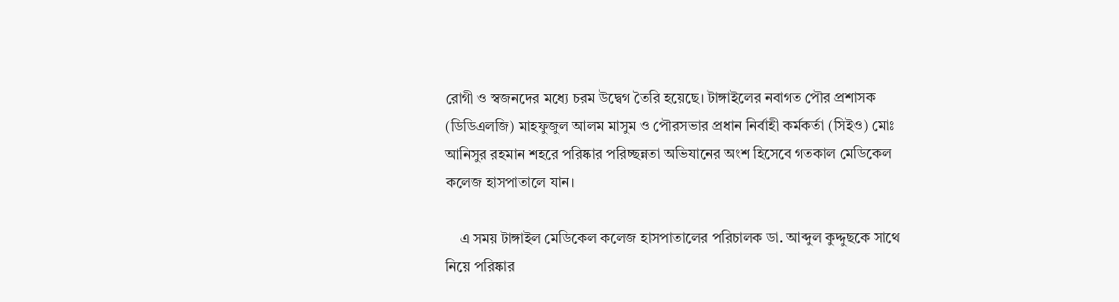রোগী ও স্বজনদের মধ্যে চরম উদ্বেগ তৈরি হয়েছে। টাঙ্গাইলের নবাগত পৌর প্রশাসক (ডিডিএলজি) মাহফুজুল আলম মাসুম ও পৌরসভার প্রধান নির্বাহী কর্মকর্তা (সিইও) মোঃ আনিসুর রহমান শহরে পরিষ্কার পরিচ্ছন্নতা অভিযানের অংশ হিসেবে গতকাল মেডিকেল কলেজ হাসপাতালে যান।

    এ সময় টাঙ্গাইল মেডিকেল কলেজ হাসপাতালের পরিচালক ডা. আব্দুল কুদ্দুছকে সাথে নিয়ে পরিষ্কার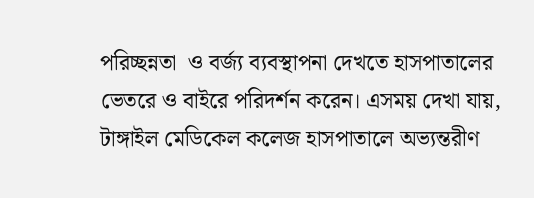পরিচ্ছন্নতা  ও বর্জ্য ব্যবস্থাপনা দেখতে হাসপাতালের ভেতরে ও বাইরে পরিদর্শন করেন। এসময় দেখা যায়, টাঙ্গাইল মেডিকেল কলেজ হাসপাতালে অভ্যন্তরীণ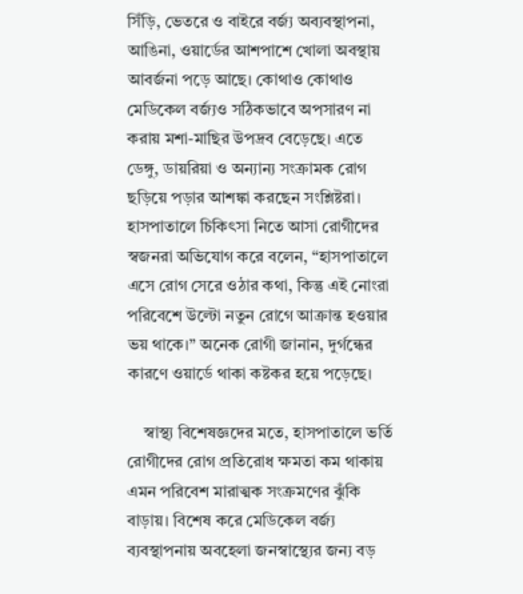সিঁড়ি, ভেতরে ও বাইরে বর্জ্য অব্যবস্থাপনা, আঙিনা, ওয়ার্ডের আশপাশে খোলা অবস্থায় আবর্জনা পড়ে আছে। কোথাও কোথাও মেডিকেল বর্জ্যও সঠিকভাবে অপসারণ না করায় মশা-মাছির উপদ্রব বেড়েছে। এতে ডেঙ্গু, ডায়রিয়া ও অন্যান্য সংক্রামক রোগ ছড়িয়ে পড়ার আশঙ্কা করছেন সংশ্লিষ্টরা। হাসপাতালে চিকিৎসা নিতে আসা রোগীদের স্বজনরা অভিযোগ করে বলেন, “হাসপাতালে এসে রোগ সেরে ওঠার কথা, কিন্তু এই নোংরা পরিবেশে উল্টো নতুন রোগে আক্রান্ত হওয়ার ভয় থাকে।” অনেক রোগী জানান, দুর্গন্ধের কারণে ওয়ার্ডে থাকা কষ্টকর হয়ে পড়েছে।

    স্বাস্থ্য বিশেষজ্ঞদের মতে, হাসপাতালে ভর্তি রোগীদের রোগ প্রতিরোধ ক্ষমতা কম থাকায় এমন পরিবেশ মারাত্মক সংক্রমণের ঝুঁকি বাড়ায়। বিশেষ করে মেডিকেল বর্জ্য ব্যবস্থাপনায় অবহেলা জনস্বাস্থ্যের জন্য বড়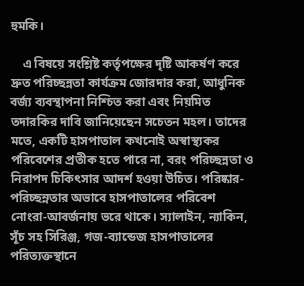হুমকি।

    এ বিষয়ে সংশ্লিষ্ট কর্তৃপক্ষের দৃষ্টি আকর্ষণ করে দ্রুত পরিচ্ছন্নতা কার্যক্রম জোরদার করা, আধুনিক বর্জ্য ব্যবস্থাপনা নিশ্চিত করা এবং নিয়মিত তদারকির দাবি জানিয়েছেন সচেতন মহল। তাদের মতে, একটি হাসপাতাল কখনোই অস্বাস্থ্যকর পরিবেশের প্রতীক হতে পারে না, বরং পরিচ্ছন্নতা ও নিরাপদ চিকিৎসার আদর্শ হওয়া উচিত। পরিষ্কার-পরিচ্ছন্নতার অভাবে হাসপাতালের পরিবেশ নোংরা-আবর্জনায় ভরে থাকে। স্যালাইন, ন্যাকিন, সূঁচ সহ সিরিঞ্জ, গজ-ব্যান্ডেজ হাসপাতালের পরিত্যক্তস্থানে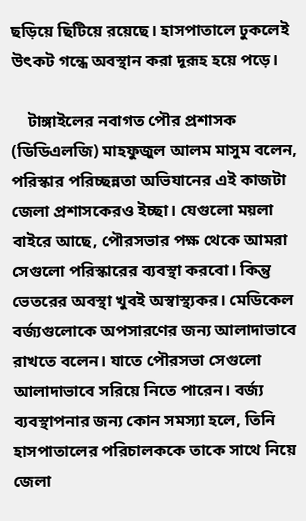ছড়িয়ে ছিটিয়ে রয়েছে। হাসপাতালে ঢুকলেই উৎকট গন্ধে অবস্থান করা দূরূহ হয়ে পড়ে।

    টাঙ্গাইলের নবাগত পৌর প্রশাসক (ডিডিএলজি) মাহফুজুল আলম মাসুম বলেন, পরিস্কার পরিচ্ছন্নতা অভিযানের এই কাজটা জেলা প্রশাসকেরও ইচ্ছা। যেগুলো ময়লা বাইরে আছে, পৌরসভার পক্ষ থেকে আমরা সেগুলো পরিস্কারের ব্যবস্থা করবো। কিন্তু ভেতরের অবস্থা খুবই অস্বাস্থ্যকর। মেডিকেল বর্জ্যগুলোকে অপসারণের জন্য আলাদাভাবে রাখতে বলেন। যাতে পৌরসভা সেগুলো আলাদাভাবে সরিয়ে নিতে পারেন। বর্জ্য ব্যবস্থাপনার জন্য কোন সমস্যা হলে, তিনি হাসপাতালের পরিচালককে তাকে সাথে নিয়ে জেলা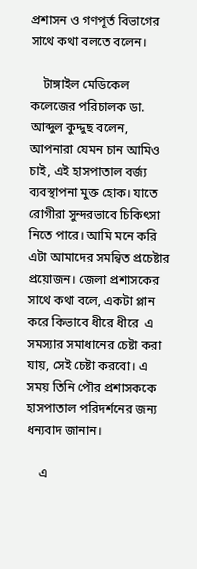প্রশাসন ও গণপূর্ত বিভাগের সাথে কথা বলতে বলেন।

    টাঙ্গাইল মেডিকেল কলেজের পরিচালক ডা. আব্দুল কুদ্দুছ বলেন, আপনারা যেমন চান আমিও চাই, এই হাসপাতাল বর্জ্য ব্যবস্থাপনা মুক্ত হোক। যাতে রোগীরা সুন্দরভাবে চিকিৎসা নিতে পারে। আমি মনে করি এটা আমাদের সমন্বিত প্রচেষ্টার প্রয়োজন। জেলা প্রশাসকের সাথে কথা বলে, একটা প্লান করে কিভাবে ধীরে ধীরে  এ সমস্যার সমাধানের চেষ্টা করা যায়, সেই চেষ্টা করবো। এ সময় তিনি পৌর প্রশাসককে হাসপাতাল পরিদর্শনের জন্য ধন্যবাদ জানান।

    এ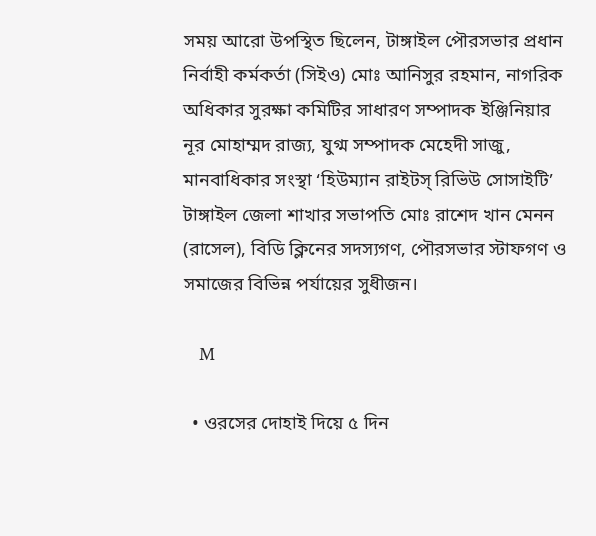সময় আরো উপস্থিত ছিলেন, টাঙ্গাইল পৌরসভার প্রধান নির্বাহী কর্মকর্তা (সিইও) মোঃ আনিসুর রহমান, নাগরিক অধিকার সুরক্ষা কমিটির সাধারণ সম্পাদক ইঞ্জিনিয়ার নূর মোহাম্মদ রাজ্য, যুগ্ম সম্পাদক মেহেদী সাজু, মানবাধিকার সংস্থা ‘হিউম্যান রাইটস্ রিভিউ সোসাইটি’ টাঙ্গাইল জেলা শাখার সভাপতি মোঃ রাশেদ খান মেনন (রাসেল), বিডি ক্লিনের সদস্যগণ, পৌরসভার স্টাফগণ ও সমাজের বিভিন্ন পর্যায়ের সুধীজন।

    M

  • ওরসের দোহাই দিয়ে ৫ দিন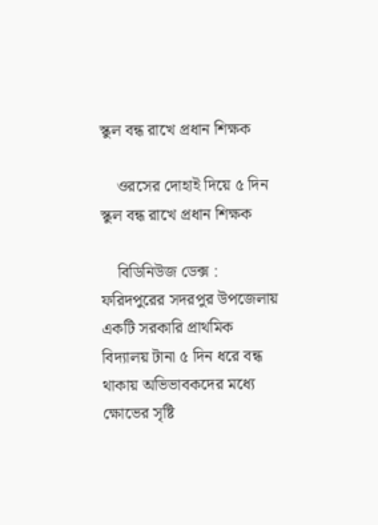স্কুল বন্ধ রাখে প্রধান শিক্ষক

    ওরসের দোহাই দিয়ে ৫ দিন স্কুল বন্ধ রাখে প্রধান শিক্ষক

    বিডিনিউজ ডেক্স : ফরিদপুরের সদরপুর উপজেলায় একটি সরকারি প্রাথমিক বিদ্যালয় টানা ৫ দিন ধরে বন্ধ থাকায় অভিভাবকদের মধ্যে ক্ষোভের সৃষ্টি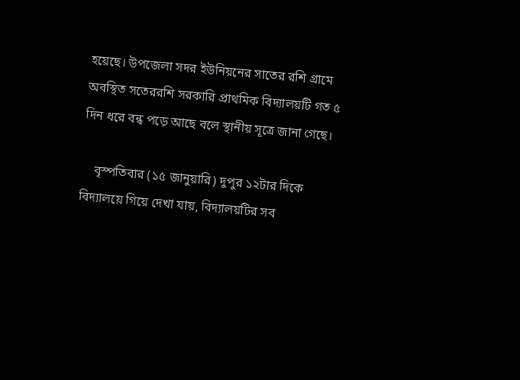হয়েছে। উপজেলা সদর ইউনিয়নের সাতের রশি গ্রামে অবস্থিত সতেররশি সরকারি প্রাথমিক বিদ্যালয়টি গত ৫ দিন ধরে বন্ধ পড়ে আছে বলে স্থানীয় সূত্রে জানা গেছে।

    বৃস্পতিবার (১৫ জানুয়ারি) দুপুর ১২টার দিকে বিদ্যালয়ে গিয়ে দেখা যায়, বিদ্যালয়টির সব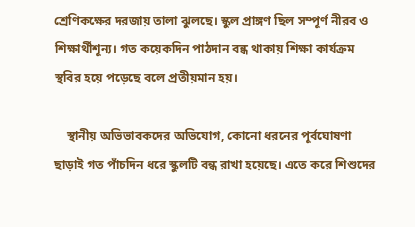শ্রেণিকক্ষের দরজায় তালা ঝুলছে। স্কুল প্রাঙ্গণ ছিল সম্পূর্ণ নীরব ও শিক্ষার্থীশূন্য। গত কয়েকদিন পাঠদান বন্ধ থাকায় শিক্ষা কার্যক্রম স্থবির হয়ে পড়েছে বলে প্রতীয়মান হয়।

    স্থানীয় অভিভাবকদের অভিযোগ, কোনো ধরনের পূর্বঘোষণা ছাড়াই গত পাঁচদিন ধরে স্কুলটি বন্ধ রাখা হয়েছে। এতে করে শিশুদের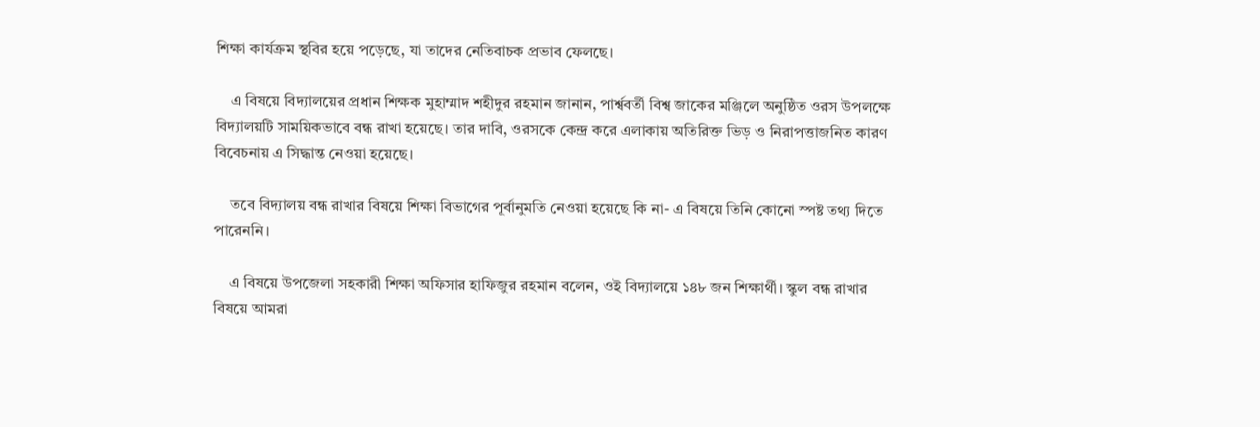শিক্ষা কার্যক্রম স্থবির হয়ে পড়েছে, যা তাদের নেতিবাচক প্রভাব ফেলছে।

    এ বিষয়ে বিদ্যালয়ের প্রধান শিক্ষক মুহাম্মাদ শহীদুর রহমান জানান, পার্শ্ববর্তী বিশ্ব জাকের মঞ্জিলে অনুষ্ঠিত ওরস উপলক্ষে বিদ্যালয়টি সাময়িকভাবে বন্ধ রাখা হয়েছে। তার দাবি, ওরসকে কেন্দ্র করে এলাকায় অতিরিক্ত ভিড় ও নিরাপত্তাজনিত কারণ বিবেচনায় এ সিদ্ধান্ত নেওয়া হয়েছে।

    তবে বিদ্যালয় বন্ধ রাখার বিষয়ে শিক্ষা বিভাগের পূর্বানুমতি নেওয়া হয়েছে কি না- এ বিষয়ে তিনি কোনো স্পষ্ট তথ্য দিতে পারেননি।

    এ বিষয়ে উপজেলা সহকারী শিক্ষা অফিসার হাফিজুর রহমান বলেন, ওই বিদ্যালয়ে ১৪৮ জন শিক্ষার্থী। স্কুল বন্ধ রাখার বিষয়ে আমরা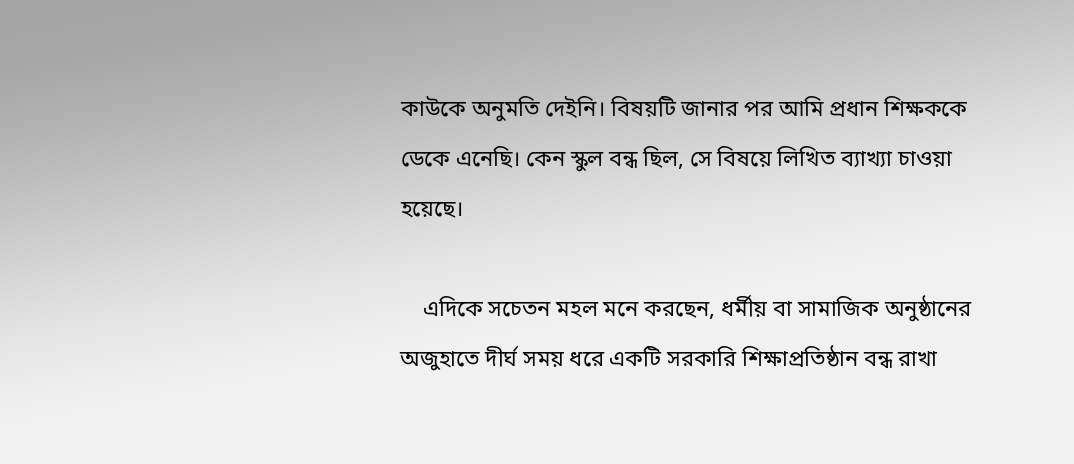কাউকে অনুমতি দেইনি। বিষয়টি জানার পর আমি প্রধান শিক্ষককে ডেকে এনেছি। কেন স্কুল বন্ধ ছিল, সে বিষয়ে লিখিত ব্যাখ্যা চাওয়া হয়েছে।

    এদিকে সচেতন মহল মনে করছেন, ধর্মীয় বা সামাজিক অনুষ্ঠানের অজুহাতে দীর্ঘ সময় ধরে একটি সরকারি শিক্ষাপ্রতিষ্ঠান বন্ধ রাখা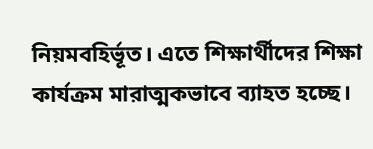নিয়মবহির্ভূত। এতে শিক্ষার্থীদের শিক্ষা কার্যক্রম মারাত্মকভাবে ব্যাহত হচ্ছে।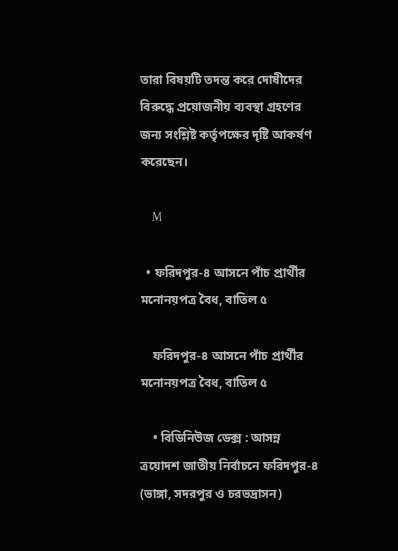তারা বিষয়টি তদন্ত করে দোষীদের বিরুদ্ধে প্রয়োজনীয় ব্যবস্থা গ্রহণের জন্য সংশ্লিষ্ট কর্তৃপক্ষের দৃষ্টি আকর্ষণ করেছেন।

    M

  • ফরিদপুর-৪ আসনে পাঁচ প্রার্থীর মনোনয়পত্র বৈধ, বাতিল ৫

    ফরিদপুর-৪ আসনে পাঁচ প্রার্থীর মনোনয়পত্র বৈধ, বাতিল ৫

    • বিডিনিউজ ডেক্স : আসন্ন ত্রয়োদশ জাতীয় নির্বাচনে ফরিদপুর-৪ (ভাঙ্গা, সদরপুর ও চরভদ্রাসন)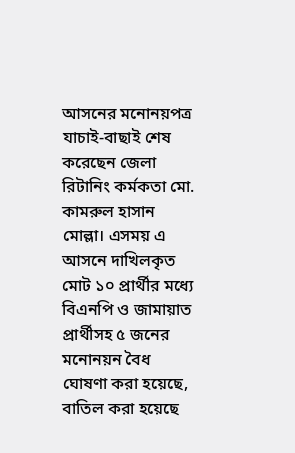আসনের মনোনয়পত্র যাচাই-বাছাই শেষ করেছেন জেলা রিটানিং কর্মকতা মো. কামরুল হাসান মোল্লা। এসময় এ আসনে দাখিলকৃত মোট ১০ প্রার্থীর মধ্যে বিএনপি ও জামায়াত প্রার্থীসহ ৫ জনের মনোনয়ন বৈধ ঘোষণা করা হয়েছে, বাতিল করা হয়েছে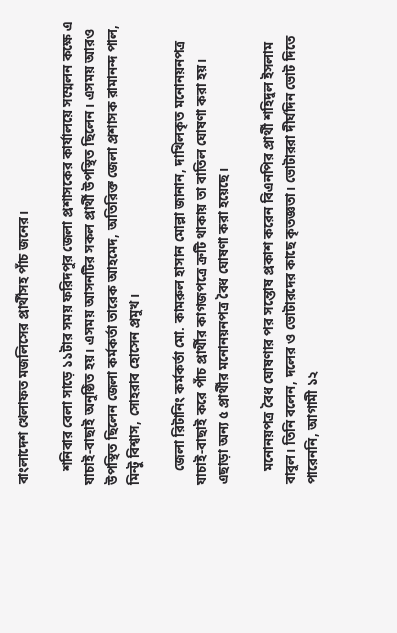বাংলাদেশ খেলাফত মজলিসের প্রার্থীসহ পাঁচ জনের।

    শনিবার বেলা সাড়ে ১১টার সময় ফরিদপুর জেলা প্রশাসকের কার্যালয়ে সম্মেলন কক্ষে এ যাচাই-বাছাই অনুষ্ঠিত হয়। এসময় আসনটির সকল প্রার্থী উপস্থিত ছিলেন। এসময় আরও উপস্থিত ছিলেন জেলা কর্মকর্তা তারেক আহমেদ, অতিরিক্ত জেলা প্রশাসক রামানন্দ পাল, মিন্টু বিশ্বাস, সোহরাব হোসেন প্রমুখ।

    জেলা রিটানিং কর্মকর্তা মো. কামরুল হাসান মোল্লা জানান, দাখিলকৃত মনোনয়নপত্র যাচাই-বাছাই করে পাঁচ প্রার্থীর কাগজপত্রে ক্রটি থাকায় তা বাতিল ঘোষণা করা হয়। এছাড়া অন্য ৫ প্রার্থীর মনোনয়নপত্র বৈধ ঘোষণা করা হয়েছে।

    মনোনয়পত্র বৈধ ঘোষণার পর সন্তোষ প্রকাশ করেন বিএনপির প্রার্থী শহিদুল ইসলাম বাবুল। তিনি বলেন, দলের ও ভোটারদের কাছে কৃতজ্ঞতা। ভোটাররা দীর্ঘদিন ভোট দিতে পারেননি, আগামী ১২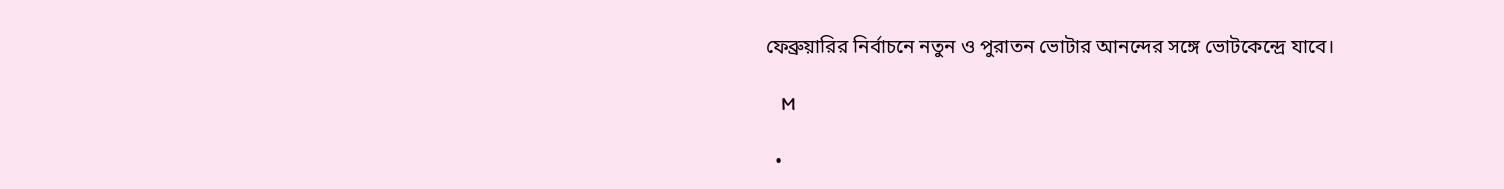ফেব্রুয়ারির নির্বাচনে নতুন ও পুরাতন ভোটার আনন্দের সঙ্গে ভোটকেন্দ্রে যাবে।

    M

  •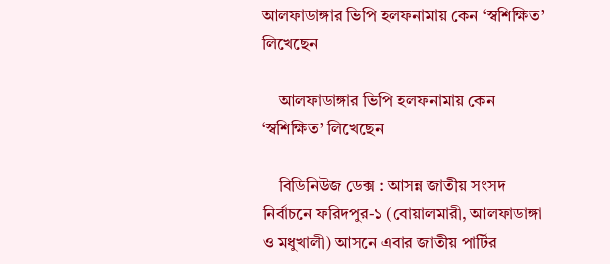আলফাডাঙ্গার ভিপি হলফনামায় কেন ‘স্বশিক্ষিত’ লিখেছেন

    আলফাডাঙ্গার ভিপি হলফনামায় কেন ‘স্বশিক্ষিত’ লিখেছেন

    বিডিনিউজ ডেক্স : আসন্ন জাতীয় সংসদ নির্বাচনে ফরিদপুর-১ (বোয়ালমারী, আলফাডাঙ্গা ও মধুখালী) আসনে এবার জাতীয় পার্টির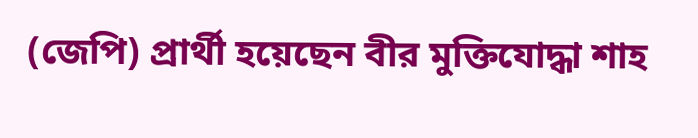(জেপি) প্রার্থী হয়েছেন বীর মুক্তিযোদ্ধা শাহ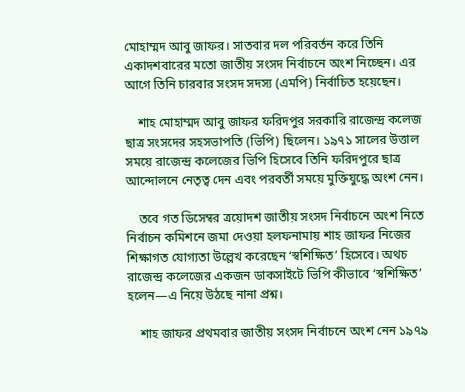মোহাম্মদ আবু জাফর। সাতবার দল পরিবর্তন করে তিনি একাদশবারের মতো জাতীয় সংসদ নির্বাচনে অংশ নিচ্ছেন। এর আগে তিনি চারবার সংসদ সদস্য (এমপি) নির্বাচিত হয়েছেন।

    শাহ মোহাম্মদ আবু জাফর ফরিদপুর সরকারি রাজেন্দ্র কলেজ ছাত্র সংসদের সহসভাপতি (ভিপি) ছিলেন। ১৯৭১ সালের উত্তাল সময়ে রাজেন্দ্র কলেজের ভিপি হিসেবে তিনি ফরিদপুরে ছাত্র আন্দোলনে নেতৃত্ব দেন এবং পরবর্তী সময়ে মুক্তিযুদ্ধে অংশ নেন।

    তবে গত ডিসেম্বর ত্রয়োদশ জাতীয় সংসদ নির্বাচনে অংশ নিতে নির্বাচন কমিশনে জমা দেওয়া হলফনামায় শাহ জাফর নিজের শিক্ষাগত যোগ্যতা উল্লেখ করেছেন ‘স্বশিক্ষিত’ হিসেবে। অথচ রাজেন্দ্র কলেজের একজন ডাকসাইটে ভিপি কীভাবে ‘স্বশিক্ষিত’ হলেন—এ নিয়ে উঠছে নানা প্রশ্ন।

    শাহ জাফর প্রথমবার জাতীয় সংসদ নির্বাচনে অংশ নেন ১৯৭৯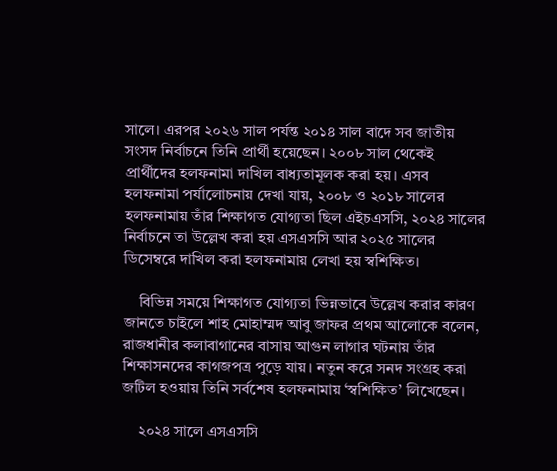সালে। এরপর ২০২৬ সাল পর্যন্ত ২০১৪ সাল বাদে সব জাতীয় সংসদ নির্বাচনে তিনি প্রার্থী হয়েছেন। ২০০৮ সাল থেকেই প্রার্থীদের হলফনামা দাখিল বাধ্যতামূলক করা হয়। এসব হলফনামা পর্যালোচনায় দেখা যায়, ২০০৮ ও ২০১৮ সালের হলফনামায় তাঁর শিক্ষাগত যোগ্যতা ছিল এইচএসসি, ২০২৪ সালের নির্বাচনে তা উল্লেখ করা হয় এসএসসি আর ২০২৫ সালের ডিসেম্বরে দাখিল করা হলফনামায় লেখা হয় স্বশিক্ষিত।

    বিভিন্ন সময়ে শিক্ষাগত যোগ্যতা ভিন্নভাবে উল্লেখ করার কারণ জানতে চাইলে শাহ মোহাম্মদ আবু জাফর প্রথম আলোকে বলেন, রাজধানীর কলাবাগানের বাসায় আগুন লাগার ঘটনায় তাঁর শিক্ষাসনদের কাগজপত্র পুড়ে যায়। নতুন করে সনদ সংগ্রহ করা জটিল হওয়ায় তিনি সর্বশেষ হলফনামায় ‘স্বশিক্ষিত’ লিখেছেন।

    ২০২৪ সালে এসএসসি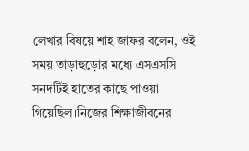লেখার বিষয়ে শাহ জাফর বলেন, ওই সময় তাড়াহুড়োর মধ্যে এসএসসি সনদটিই হাতের কাছে পাওয়া গিয়েছিল।নিজের শিক্ষাজীবনের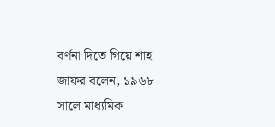বর্ণনা দিতে গিয়ে শাহ জাফর বলেন, ১৯৬৮ সালে মাধ্যমিক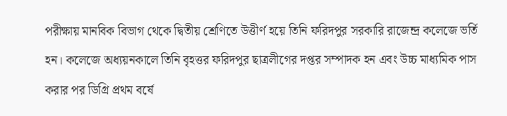পরীক্ষায় মানবিক বিভাগ থেকে দ্বিতীয় শ্রেণিতে উত্তীর্ণ হয়ে তিনি ফরিদপুর সরকারি রাজেন্দ্র কলেজে ভর্তি হন। কলেজে অধ্যয়নকালে তিনি বৃহত্তর ফরিদপুর ছাত্রলীগের দপ্তর সম্পাদক হন এবং উচ্চ মাধ্যমিক পাস করার পর ডিগ্রি প্রথম বর্ষে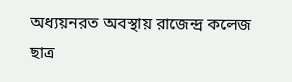অধ্যয়নরত অবস্থায় রাজেন্দ্র কলেজ ছাত্র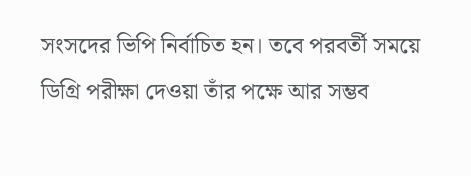সংসদের ভিপি নির্বাচিত হন। তবে পরবর্তী সময়ে ডিগ্রি পরীক্ষা দেওয়া তাঁর পক্ষে আর সম্ভব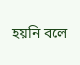হয়নি বলে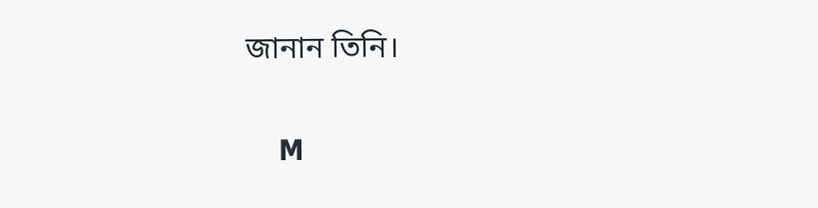জানান তিনি।

    M